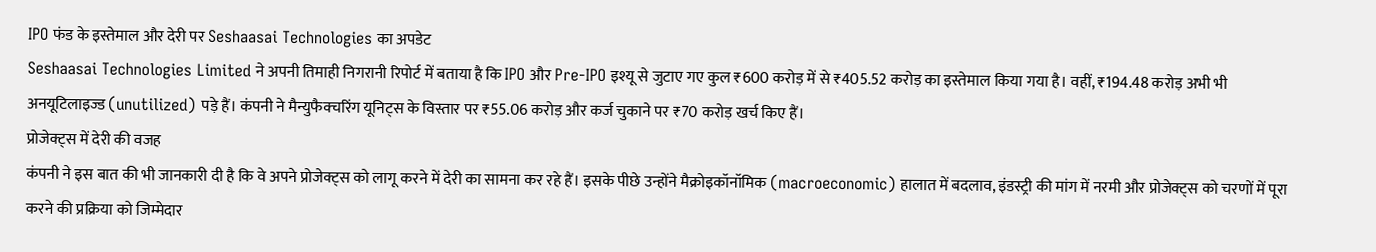IPO फंड के इस्तेमाल और देरी पर Seshaasai Technologies का अपडेट
Seshaasai Technologies Limited ने अपनी तिमाही निगरानी रिपोर्ट में बताया है कि IPO और Pre-IPO इश्यू से जुटाए गए कुल ₹600 करोड़ में से ₹405.52 करोड़ का इस्तेमाल किया गया है। वहीं, ₹194.48 करोड़ अभी भी अनयूटिलाइज्ड (unutilized) पड़े हैं। कंपनी ने मैन्युफैक्चरिंग यूनिट्स के विस्तार पर ₹55.06 करोड़ और कर्ज चुकाने पर ₹70 करोड़ खर्च किए हैं।
प्रोजेक्ट्स में देरी की वजह
कंपनी ने इस बात की भी जानकारी दी है कि वे अपने प्रोजेक्ट्स को लागू करने में देरी का सामना कर रहे हैं। इसके पीछे उन्होंने मैक्रोइकॉनॉमिक (macroeconomic) हालात में बदलाव, इंडस्ट्री की मांग में नरमी और प्रोजेक्ट्स को चरणों में पूरा करने की प्रक्रिया को जिम्मेदार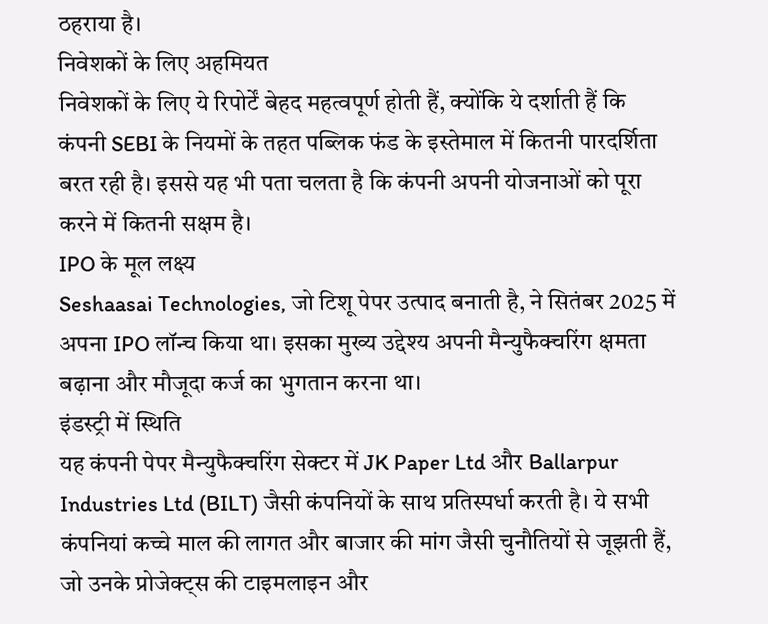ठहराया है।
निवेशकों के लिए अहमियत
निवेशकों के लिए ये रिपोर्टें बेहद महत्वपूर्ण होती हैं, क्योंकि ये दर्शाती हैं कि कंपनी SEBI के नियमों के तहत पब्लिक फंड के इस्तेमाल में कितनी पारदर्शिता बरत रही है। इससे यह भी पता चलता है कि कंपनी अपनी योजनाओं को पूरा करने में कितनी सक्षम है।
IPO के मूल लक्ष्य
Seshaasai Technologies, जो टिशू पेपर उत्पाद बनाती है, ने सितंबर 2025 में अपना IPO लॉन्च किया था। इसका मुख्य उद्देश्य अपनी मैन्युफैक्चरिंग क्षमता बढ़ाना और मौजूदा कर्ज का भुगतान करना था।
इंडस्ट्री में स्थिति
यह कंपनी पेपर मैन्युफैक्चरिंग सेक्टर में JK Paper Ltd और Ballarpur Industries Ltd (BILT) जैसी कंपनियों के साथ प्रतिस्पर्धा करती है। ये सभी कंपनियां कच्चे माल की लागत और बाजार की मांग जैसी चुनौतियों से जूझती हैं, जो उनके प्रोजेक्ट्स की टाइमलाइन और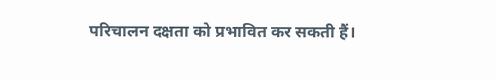परिचालन दक्षता को प्रभावित कर सकती हैं।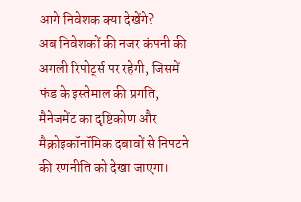आगे निवेशक क्या देखेंगे?
अब निवेशकों की नजर कंपनी की अगली रिपोर्ट्स पर रहेगी, जिसमें फंड के इस्तेमाल की प्रगति, मैनेजमेंट का दृष्टिकोण और मैक्रोइकॉनॉमिक दबावों से निपटने की रणनीति को देखा जाएगा।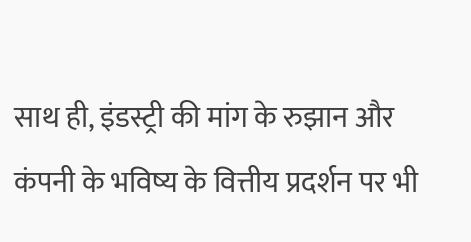साथ ही, इंडस्ट्री की मांग के रुझान और कंपनी के भविष्य के वित्तीय प्रदर्शन पर भी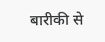बारीकी से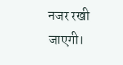नजर रखी जाएगी।